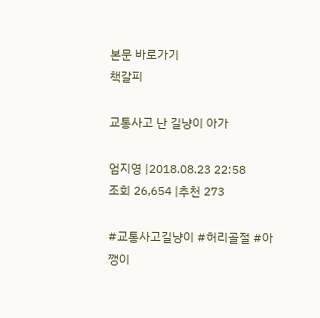본문 바로가기
책갈피

교통사고 난 길냥이 아가

엄지영 |2018.08.23 22:58
조회 26,654 |추천 273

#교통사고길냥이 #허리골절 #아깽이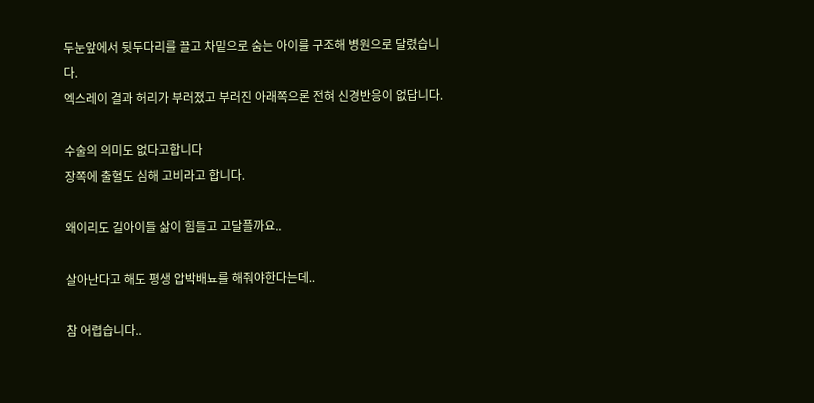두눈앞에서 뒷두다리를 끌고 차밑으로 숨는 아이를 구조해 병원으로 달렸습니다.
엑스레이 결과 허리가 부러졌고 부러진 아래쪽으론 전혀 신경반응이 없답니다.

수술의 의미도 없다고합니다
장쪽에 출혈도 심해 고비라고 합니다.

왜이리도 길아이들 삶이 힘들고 고달플까요..

살아난다고 해도 평생 압박배뇨를 해줘야한다는데..

참 어렵습니다..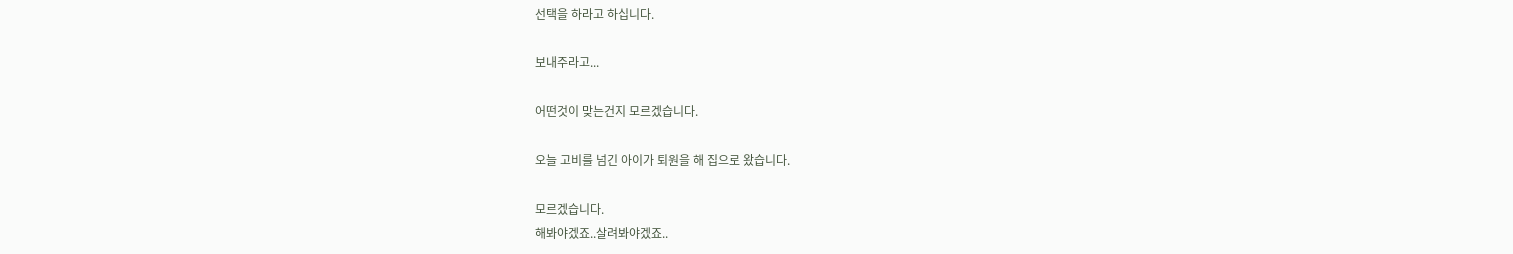선택을 하라고 하십니다.

보내주라고...

어떤것이 맞는건지 모르겠습니다.

오늘 고비를 넘긴 아이가 퇴원을 해 집으로 왔습니다.

모르겠습니다.
해봐야겠죠..살려봐야겠죠..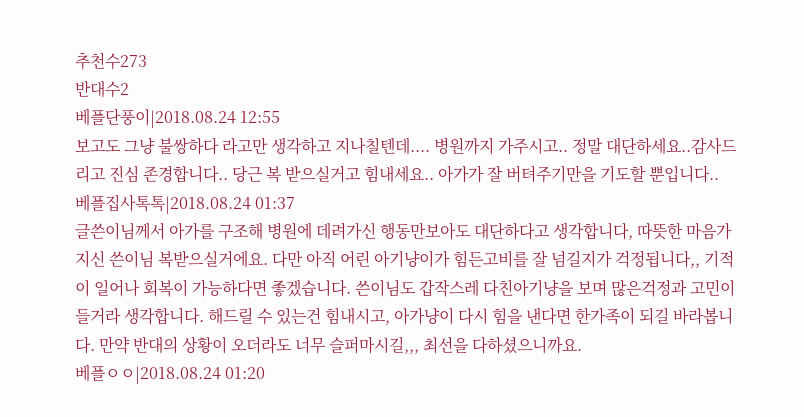추천수273
반대수2
베플단풍이|2018.08.24 12:55
보고도 그냥 불쌍하다 라고만 생각하고 지나칠텐데.... 병원까지 가주시고.. 정말 대단하세요..감사드리고 진심 존경합니다.. 당근 복 받으실거고 힘내세요.. 아가가 잘 버텨주기만을 기도할 뿐입니다..
베플집사톡톡|2018.08.24 01:37
글쓴이님께서 아가를 구조해 병원에 데려가신 행동만보아도 대단하다고 생각합니다, 따뜻한 마음가지신 쓴이님 복받으실거에요. 다만 아직 어린 아기냥이가 힘든고비를 잘 넘길지가 걱정됩니다,, 기적이 일어나 회복이 가능하다면 좋겠습니다. 쓴이님도 갑작스레 다친아기냥을 보며 많은걱정과 고민이 들거라 생각합니다. 해드릴 수 있는건 힘내시고, 아가냥이 다시 힘을 낸다면 한가족이 되길 바라봅니다. 만약 반대의 상황이 오더라도 너무 슬퍼마시길,,, 최선을 다하셨으니까요.
베플ㅇㅇ|2018.08.24 01:20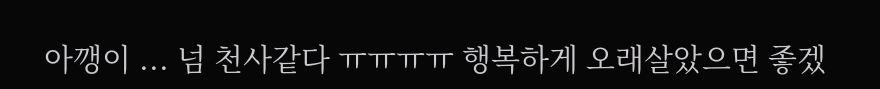아깽이 ... 넘 천사같다 ㅠㅠㅠㅠ 행복하게 오래살았으면 좋겠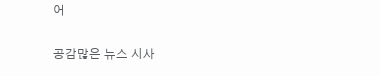어

공감많은 뉴스 시사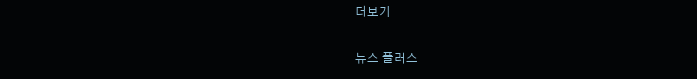더보기

뉴스 플러스